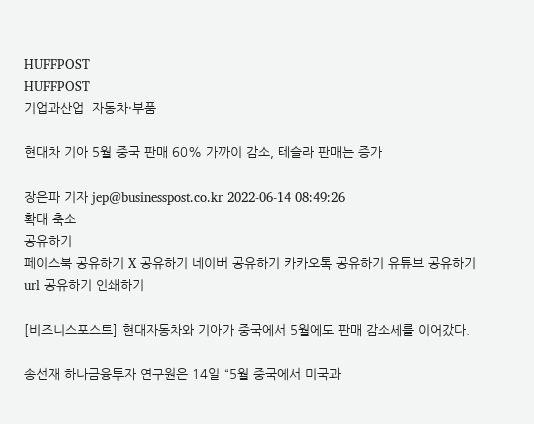HUFFPOST
HUFFPOST
기업과산업  자동차·부품

현대차 기아 5월 중국 판매 60% 가까이 감소, 테슬라 판매는 증가

장은파 기자 jep@businesspost.co.kr 2022-06-14 08:49:26
확대 축소
공유하기
페이스북 공유하기 X 공유하기 네이버 공유하기 카카오톡 공유하기 유튜브 공유하기 url 공유하기 인쇄하기

[비즈니스포스트] 현대자동차와 기아가 중국에서 5월에도 판매 감소세를 이어갔다.

송선재 하나금융투자 연구원은 14일 “5월 중국에서 미국과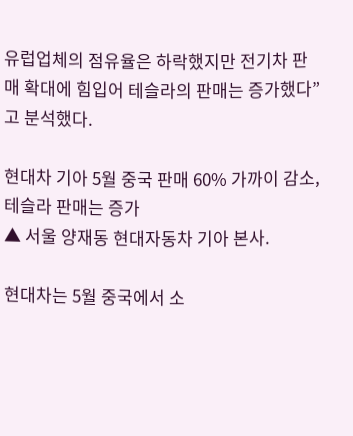유럽업체의 점유율은 하락했지만 전기차 판매 확대에 힘입어 테슬라의 판매는 증가했다”고 분석했다.

현대차 기아 5월 중국 판매 60% 가까이 감소, 테슬라 판매는 증가
▲ 서울 양재동 현대자동차 기아 본사.

현대차는 5월 중국에서 소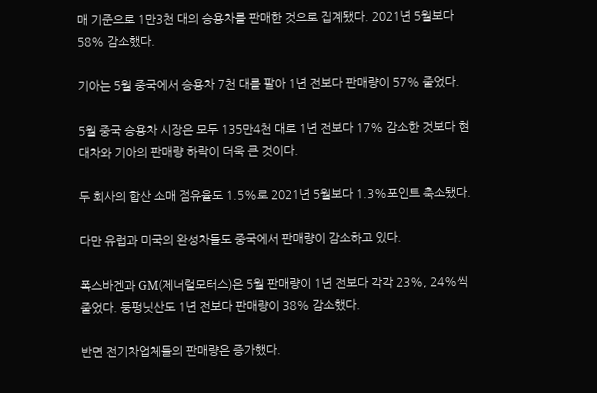매 기준으로 1만3천 대의 승용차를 판매한 것으로 집계됐다. 2021년 5월보다 58% 감소했다.

기아는 5월 중국에서 승용차 7천 대를 팔아 1년 전보다 판매량이 57% 줄었다.

5월 중국 승용차 시장은 모두 135만4천 대로 1년 전보다 17% 감소한 것보다 현대차와 기아의 판매량 하락이 더욱 큰 것이다.

두 회사의 합산 소매 점유율도 1.5%로 2021년 5월보다 1.3%포인트 축소됐다.

다만 유럽과 미국의 완성차들도 중국에서 판매량이 감소하고 있다.

폭스바겐과 GM(제너럴모터스)은 5월 판매량이 1년 전보다 각각 23%, 24%씩 줄었다. 둥펑닛산도 1년 전보다 판매량이 38% 감소했다.

반면 전기차업체들의 판매량은 증가했다.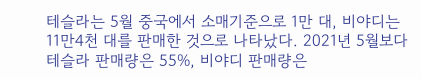테슬라는 5월 중국에서 소매기준으로 1만 대, 비야디는 11만4천 대를 판매한 것으로 나타났다. 2021년 5월보다 테슬라 판매량은 55%, 비야디 판매량은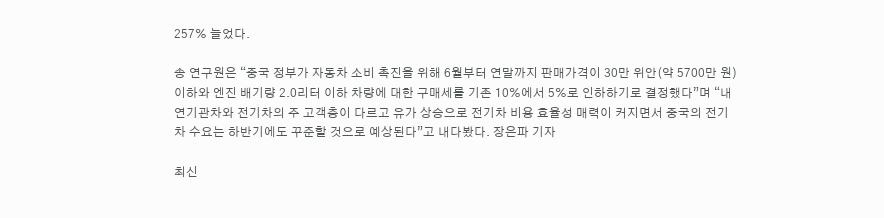257% 늘었다.

송 연구원은 “중국 정부가 자동차 소비 촉진을 위해 6월부터 연말까지 판매가격이 30만 위안(약 5700만 원) 이하와 엔진 배기량 2.0리터 이하 차량에 대한 구매세를 기존 10%에서 5%로 인하하기로 결정했다”며 “내연기관차와 전기차의 주 고객층이 다르고 유가 상승으로 전기차 비용 효율성 매력이 커지면서 중국의 전기차 수요는 하반기에도 꾸준할 것으로 예상된다”고 내다봤다. 장은파 기자

최신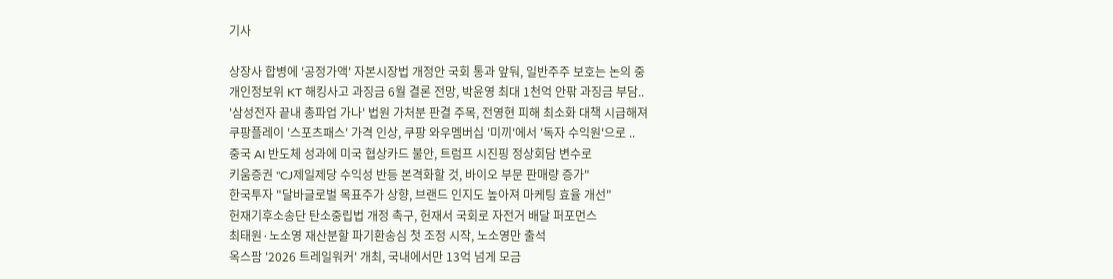기사

상장사 합병에 '공정가액' 자본시장법 개정안 국회 통과 앞둬, 일반주주 보호는 논의 중
개인정보위 KT 해킹사고 과징금 6월 결론 전망, 박윤영 최대 1천억 안팎 과징금 부담..
'삼성전자 끝내 총파업 가나' 법원 가처분 판결 주목, 전영현 피해 최소화 대책 시급해져
쿠팡플레이 '스포츠패스' 가격 인상, 쿠팡 와우멤버십 '미끼'에서 '독자 수익원'으로 ..
중국 AI 반도체 성과에 미국 협상카드 불안, 트럼프 시진핑 정상회담 변수로
키움증권 "CJ제일제당 수익성 반등 본격화할 것, 바이오 부문 판매량 증가"
한국투자 "달바글로벌 목표주가 상향, 브랜드 인지도 높아져 마케팅 효율 개선"
헌재기후소송단 탄소중립법 개정 촉구, 헌재서 국회로 자전거 배달 퍼포먼스
최태원·노소영 재산분할 파기환송심 첫 조정 시작, 노소영만 출석
옥스팜 '2026 트레일워커' 개최, 국내에서만 13억 넘게 모금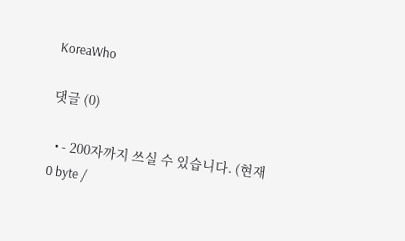KoreaWho

댓글 (0)

  • - 200자까지 쓰실 수 있습니다. (현재 0 byte /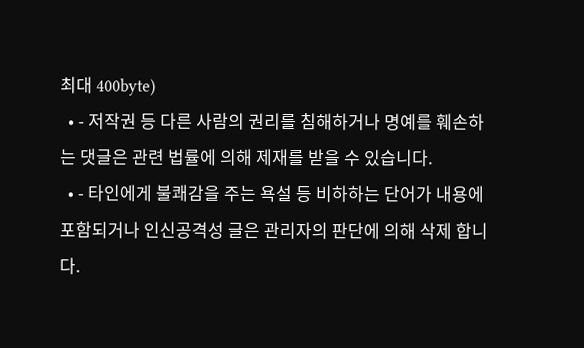최대 400byte)
  • - 저작권 등 다른 사람의 권리를 침해하거나 명예를 훼손하는 댓글은 관련 법률에 의해 제재를 받을 수 있습니다.
  • - 타인에게 불쾌감을 주는 욕설 등 비하하는 단어가 내용에 포함되거나 인신공격성 글은 관리자의 판단에 의해 삭제 합니다.